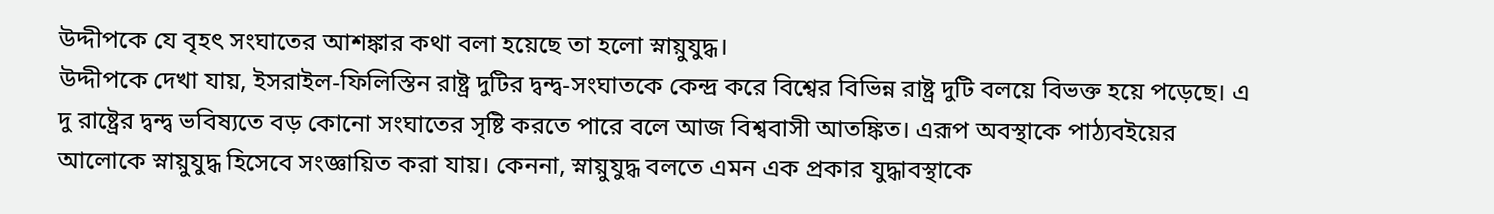উদ্দীপকে যে বৃহৎ সংঘাতের আশঙ্কার কথা বলা হয়েছে তা হলো স্নায়ুযুদ্ধ।
উদ্দীপকে দেখা যায়, ইসরাইল-ফিলিস্তিন রাষ্ট্র দুটির দ্বন্দ্ব-সংঘাতকে কেন্দ্র করে বিশ্বের বিভিন্ন রাষ্ট্র দুটি বলয়ে বিভক্ত হয়ে পড়েছে। এ দু রাষ্ট্রের দ্বন্দ্ব ভবিষ্যতে বড় কোনো সংঘাতের সৃষ্টি করতে পারে বলে আজ বিশ্ববাসী আতঙ্কিত। এরূপ অবস্থাকে পাঠ্যবইয়ের আলোকে স্নায়ুযুদ্ধ হিসেবে সংজ্ঞায়িত করা যায়। কেননা, স্নায়ুযুদ্ধ বলতে এমন এক প্রকার যুদ্ধাবস্থাকে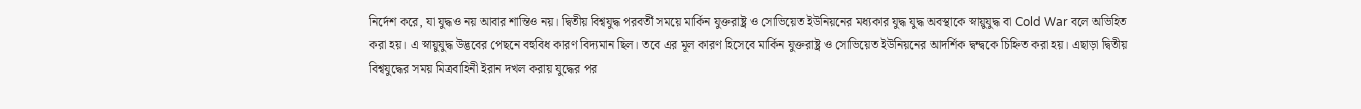নির্দেশ করে, যা যুদ্ধও নয় আবার শান্তিও নয়। দ্বিতীয় বিশ্বযুদ্ধ পরবর্তী সময়ে মার্কিন যুক্তরাষ্ট্র ও সোভিয়েত ইউনিয়নের মধ্যকার যুদ্ধ যুদ্ধ অবস্থাকে স্নায়ুযুদ্ধ বা Cold War বলে অভিহিত করা হয়। এ স্নায়ুযুদ্ধ উদ্ভবের পেছনে বহুবিধ কারণ বিদ্যমান ছিল। তবে এর মূল কারণ হিসেবে মার্কিন যুক্তরাষ্ট্র ও সোভিয়েত ইউনিয়নের আদর্শিক দ্বন্দ্বকে চিহ্নিত করা হয়। এছাড়া দ্বিতীয় বিশ্বযুদ্ধের সময় মিত্রবাহিনী ইরান দখল করায় যুদ্ধের পর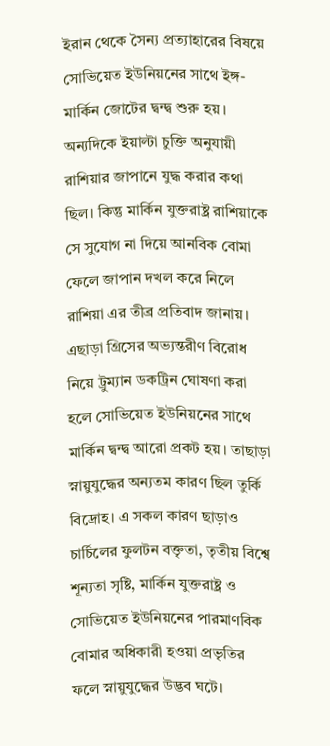ইরান থেকে সৈন্য প্রত্যাহারের বিষয়ে সোভিয়েত ইউনিয়নের সাথে ইঙ্গ-মার্কিন জোটের দ্বন্দ্ব শুরু হয়। অন্যদিকে ইয়াল্টা চুক্তি অনুযায়ী রাশিয়ার জাপানে যুদ্ধ করার কথা ছিল। কিন্তু মার্কিন যুক্তরাষ্ট্র রাশিয়াকে সে সুযোগ না দিয়ে আনবিক বোমা ফেলে জাপান দখল করে নিলে রাশিয়া এর তীব্র প্রতিবাদ জানায়। এছাড়া গ্রিসের অভ্যন্তরীণ বিরোধ নিয়ে ট্রুম্যান ডকট্রিন ঘোষণা করা হলে সোভিয়েত ইউনিয়নের সাথে মার্কিন দ্বন্দ্ব আরো প্রকট হয়। তাছাড়া স্নায়ুযুদ্ধের অন্যতম কারণ ছিল তুর্কি বিদ্রোহ। এ সকল কারণ ছাড়াও চার্চিলের ফুলটন বক্তৃতা, তৃতীয় বিশ্বে শূন্যতা সৃষ্টি, মার্কিন যুক্তরাষ্ট্র ও সোভিয়েত ইউনিয়নের পারমাণবিক বোমার অধিকারী হওয়া প্রভৃতির ফলে স্নায়ুযুদ্ধের উদ্ভব ঘটে।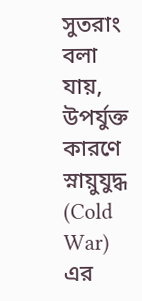সুতরাং বলা যায়, উপর্যুক্ত কারণে স্নায়ুযুদ্ধ (Cold War) এর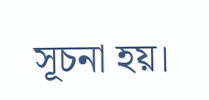সূচনা হয়।